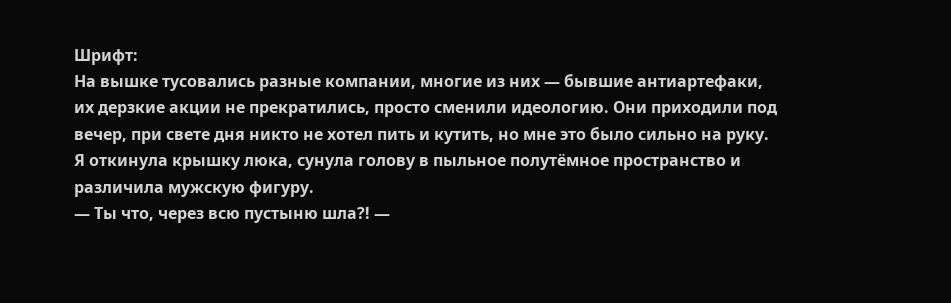Шрифт:
На вышке тусовались разные компании, многие из них — бывшие антиартефаки, их дерзкие акции не прекратились, просто сменили идеологию. Они приходили под вечер, при свете дня никто не хотел пить и кутить, но мне это было сильно на руку.
Я откинула крышку люка, сунула голову в пыльное полутёмное пространство и различила мужскую фигуру.
— Ты что, через всю пустыню шла?! —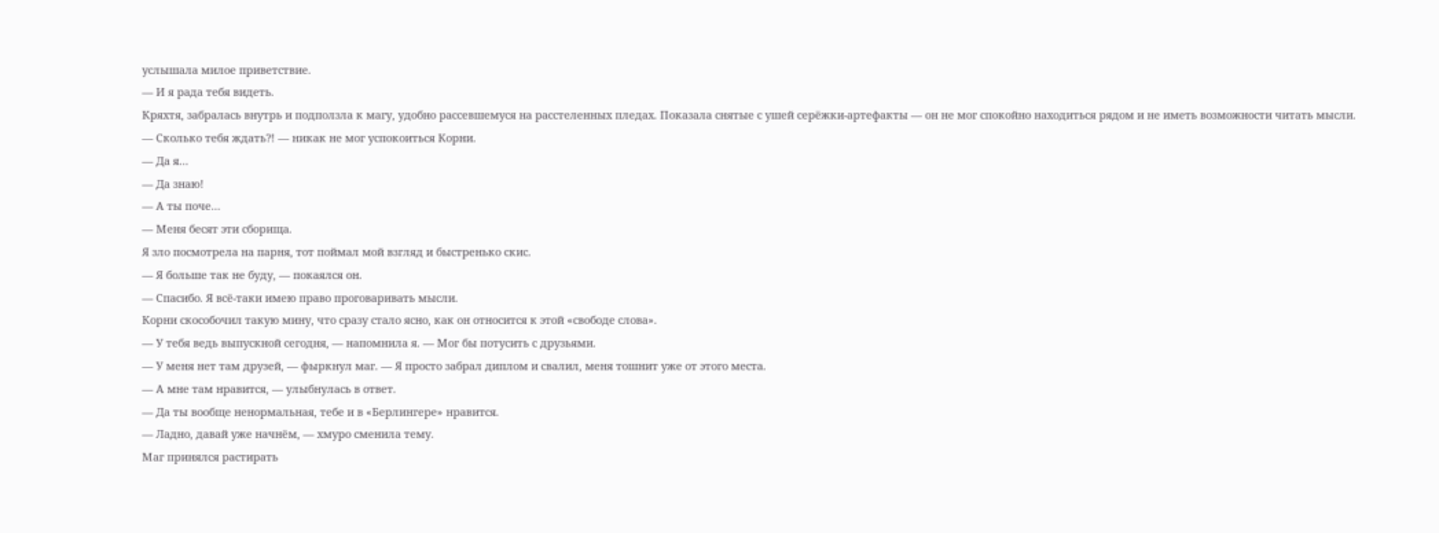услышала милое приветствие.
— И я рада тебя видеть.
Кряхтя, забралась внутрь и подползла к магу, удобно рассевшемуся на расстеленных пледах. Показала снятые с ушей серёжки-артефакты — он не мог спокойно находиться рядом и не иметь возможности читать мысли.
— Сколько тебя ждать?! — никак не мог успокоиться Корни.
— Да я…
— Да знаю!
— А ты поче…
— Меня бесят эти сборища.
Я зло посмотрела на парня, тот поймал мой взгляд и быстренько скис.
— Я больше так не буду, — покаялся он.
— Спасибо. Я всё-таки имею право проговаривать мысли.
Корни скособочил такую мину, что сразу стало ясно, как он относится к этой «свободе слова».
— У тебя ведь выпускной сегодня, — напомнила я. — Мог бы потусить с друзьями.
— У меня нет там друзей, — фыркнул маг. — Я просто забрал диплом и свалил, меня тошнит уже от этого места.
— А мне там нравится, — улыбнулась в ответ.
— Да ты вообще ненормальная, тебе и в «Берлингере» нравится.
— Ладно, давай уже начнём, — хмуро сменила тему.
Маг принялся растирать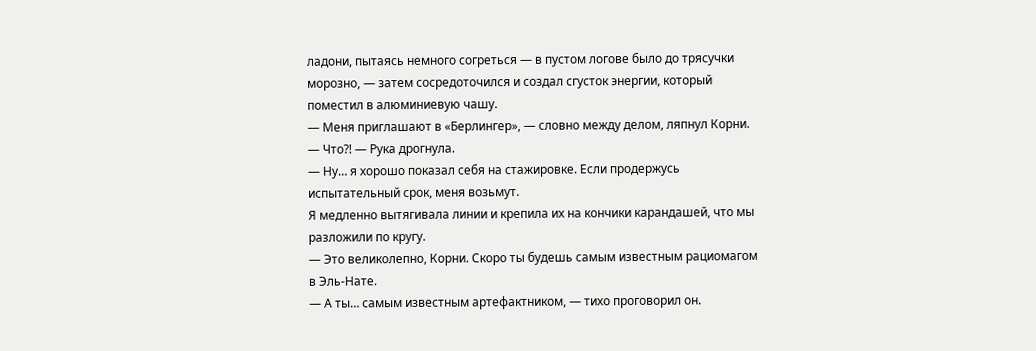ладони, пытаясь немного согреться — в пустом логове было до трясучки морозно, — затем сосредоточился и создал сгусток энергии, который поместил в алюминиевую чашу.
— Меня приглашают в «Берлингер», — словно между делом, ляпнул Корни.
— Что?! — Рука дрогнула.
— Ну… я хорошо показал себя на стажировке. Если продержусь испытательный срок, меня возьмут.
Я медленно вытягивала линии и крепила их на кончики карандашей, что мы разложили по кругу.
— Это великолепно, Корни. Скоро ты будешь самым известным рациомагом в Эль-Нате.
— А ты… самым известным артефактником, — тихо проговорил он.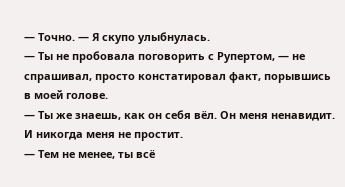— Точно. — Я скупо улыбнулась.
— Ты не пробовала поговорить с Рупертом, — не спрашивал, просто констатировал факт, порывшись в моей голове.
— Ты же знаешь, как он себя вёл. Он меня ненавидит. И никогда меня не простит.
— Тем не менее, ты всё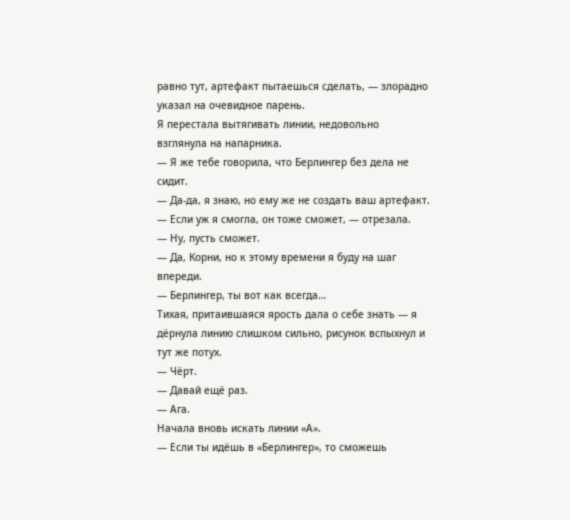равно тут, артефакт пытаешься сделать, — злорадно указал на очевидное парень.
Я перестала вытягивать линии, недовольно взглянула на напарника.
— Я же тебе говорила, что Берлингер без дела не сидит.
— Да-да, я знаю, но ему же не создать ваш артефакт.
— Если уж я смогла, он тоже сможет, — отрезала.
— Ну, пусть сможет.
— Да, Корни, но к этому времени я буду на шаг впереди.
— Берлингер, ты вот как всегда…
Тихая, притаившаяся ярость дала о себе знать — я дёрнула линию слишком сильно, рисунок вспыхнул и тут же потух.
— Чёрт.
— Давай ещё раз.
— Ага.
Начала вновь искать линии «А».
— Если ты идёшь в «Берлингер», то сможешь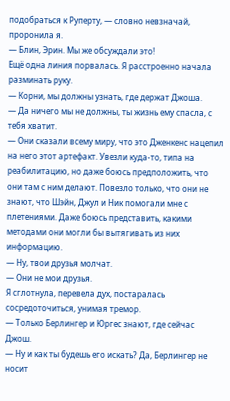подобраться к Руперту, — словно невзначай, проронила я.
— Блин, Эрин. Мы же обсуждали это!
Ещё одна линия порвалась. Я расстроенно начала разминать руку.
— Корни, мы должны узнать, где держат Джоша.
— Да ничего мы не должны, ты жизнь ему спасла, с тебя хватит.
— Они сказали всему миру, что это Дженкенс нацепил на него этот артефакт. Увезли куда-то, типа на реабилитацию, но даже боюсь предположить, что они там с ним делают. Повезло только, что они не знают, что Шэйн, Джул и Ник помогали мне с плетениями. Даже боюсь представить, какими методами они могли бы вытягивать из них информацию.
— Ну, твои друзья молчат.
— Они не мои друзья.
Я сглотнула, перевела дух, постаралась сосредоточиться, унимая тремор.
— Только Берлингер и Юргес знают, где сейчас Джош.
— Ну и как ты будешь его искать? Да, Берлингер не носит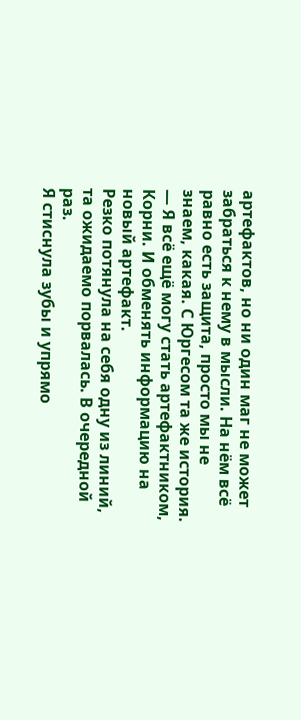артефактов, но ни один маг не может забраться к нему в мысли. На нём всё равно есть защита, просто мы не знаем, какая. С Юргесом та же история.
— Я всё ещё могу стать артефактником, Корни. И обменять информацию на новый артефакт.
Резко потянула на себя одну из линий, та ожидаемо порвалась. В очередной раз.
Я стиснула зубы и упрямо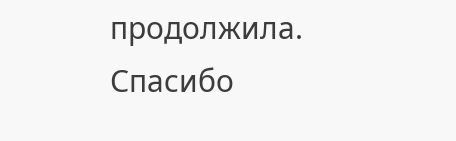продолжила.
Спасибо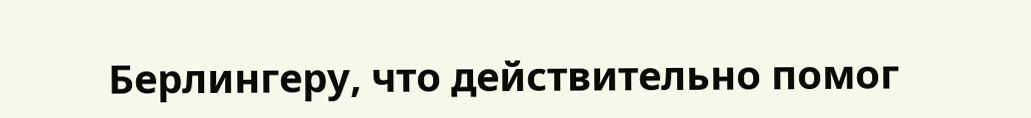Берлингеру, что действительно помог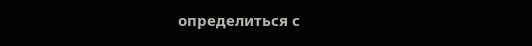определиться с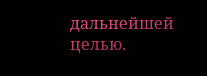дальнейшей целью.